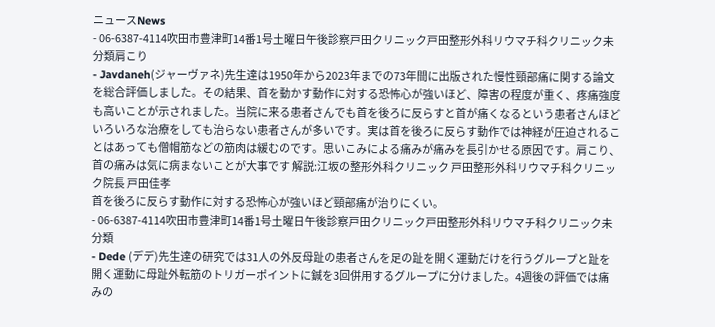ニュースNews
- 06-6387-4114吹田市豊津町14番1号土曜日午後診察戸田クリニック戸田整形外科リウマチ科クリニック未分類肩こり
- Javdaneh(ジャーヴァネ)先生達は1950年から2023年までの73年間に出版された慢性頸部痛に関する論文を総合評価しました。その結果、首を動かす動作に対する恐怖心が強いほど、障害の程度が重く、疼痛強度も高いことが示されました。当院に来る患者さんでも首を後ろに反らすと首が痛くなるという患者さんほどいろいろな治療をしても治らない患者さんが多いです。実は首を後ろに反らす動作では神経が圧迫されることはあっても僧帽筋などの筋肉は緩むのです。思いこみによる痛みが痛みを長引かせる原因です。肩こり、首の痛みは気に病まないことが大事です 解説:江坂の整形外科クリニック 戸田整形外科リウマチ科クリニック院長 戸田佳孝
首を後ろに反らす動作に対する恐怖心が強いほど頸部痛が治りにくい。
- 06-6387-4114吹田市豊津町14番1号土曜日午後診察戸田クリニック戸田整形外科リウマチ科クリニック未分類
- Dede (デデ)先生達の研究では31人の外反母趾の患者さんを足の趾を開く運動だけを行うグループと趾を開く運動に母趾外転筋のトリガーポイントに鍼を3回併用するグループに分けました。4週後の評価では痛みの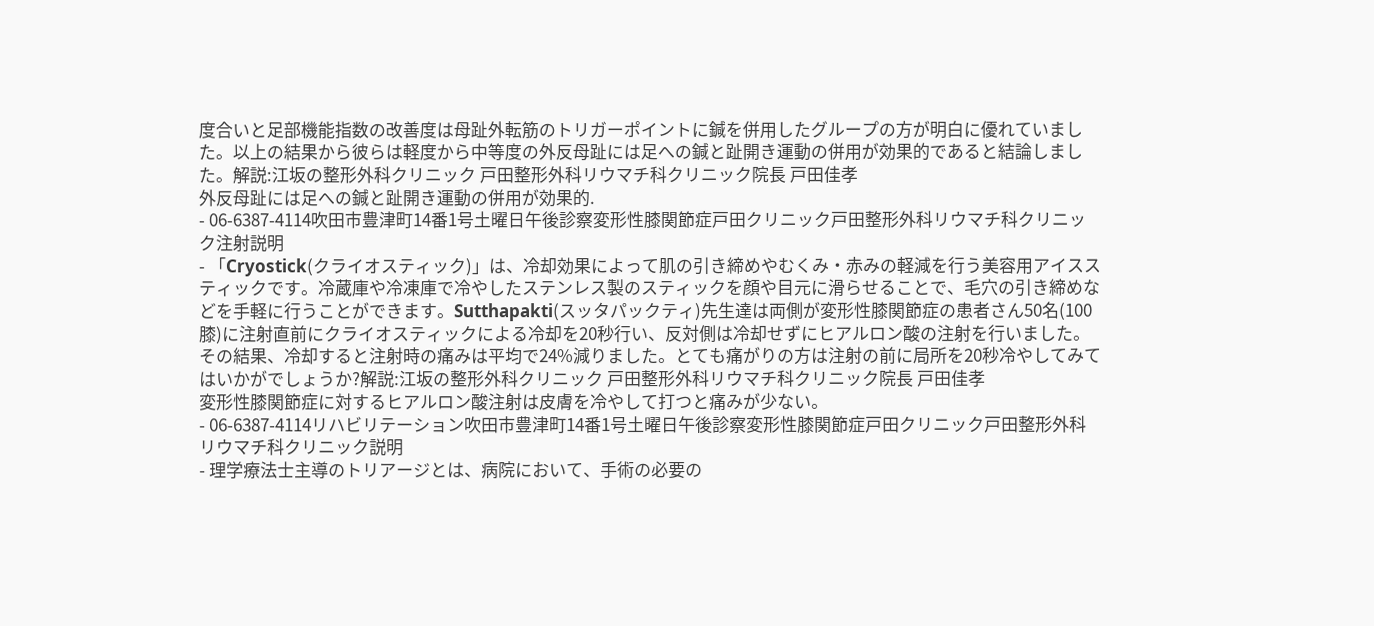度合いと足部機能指数の改善度は母趾外転筋のトリガーポイントに鍼を併用したグループの方が明白に優れていました。以上の結果から彼らは軽度から中等度の外反母趾には足への鍼と趾開き運動の併用が効果的であると結論しました。解説:江坂の整形外科クリニック 戸田整形外科リウマチ科クリニック院長 戸田佳孝
外反母趾には足への鍼と趾開き運動の併用が効果的.
- 06-6387-4114吹田市豊津町14番1号土曜日午後診察変形性膝関節症戸田クリニック戸田整形外科リウマチ科クリニック注射説明
- 「Cryostick(クライオスティック)」は、冷却効果によって肌の引き締めやむくみ・赤みの軽減を行う美容用アイススティックです。冷蔵庫や冷凍庫で冷やしたステンレス製のスティックを顔や目元に滑らせることで、毛穴の引き締めなどを手軽に行うことができます。Sutthapakti(スッタパックティ)先生達は両側が変形性膝関節症の患者さん50名(100膝)に注射直前にクライオスティックによる冷却を20秒行い、反対側は冷却せずにヒアルロン酸の注射を行いました。その結果、冷却すると注射時の痛みは平均で24%減りました。とても痛がりの方は注射の前に局所を20秒冷やしてみてはいかがでしょうか?解説:江坂の整形外科クリニック 戸田整形外科リウマチ科クリニック院長 戸田佳孝
変形性膝関節症に対するヒアルロン酸注射は皮膚を冷やして打つと痛みが少ない。
- 06-6387-4114リハビリテーション吹田市豊津町14番1号土曜日午後診察変形性膝関節症戸田クリニック戸田整形外科リウマチ科クリニック説明
- 理学療法士主導のトリアージとは、病院において、手術の必要の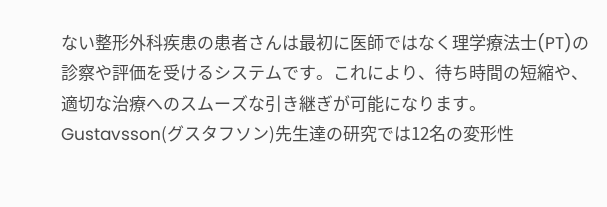ない整形外科疾患の患者さんは最初に医師ではなく理学療法士(PT)の診察や評価を受けるシステムです。これにより、待ち時間の短縮や、適切な治療へのスムーズな引き継ぎが可能になります。Gustavsson(グスタフソン)先生達の研究では12名の変形性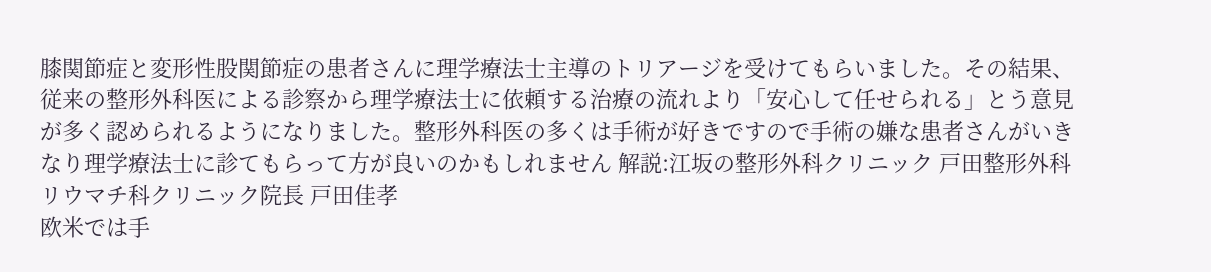膝関節症と変形性股関節症の患者さんに理学療法士主導のトリアージを受けてもらいました。その結果、従来の整形外科医による診察から理学療法士に依頼する治療の流れより「安心して任せられる」とう意見が多く認められるようになりました。整形外科医の多くは手術が好きですので手術の嫌な患者さんがいきなり理学療法士に診てもらって方が良いのかもしれません 解説:江坂の整形外科クリニック 戸田整形外科リウマチ科クリニック院長 戸田佳孝
欧米では手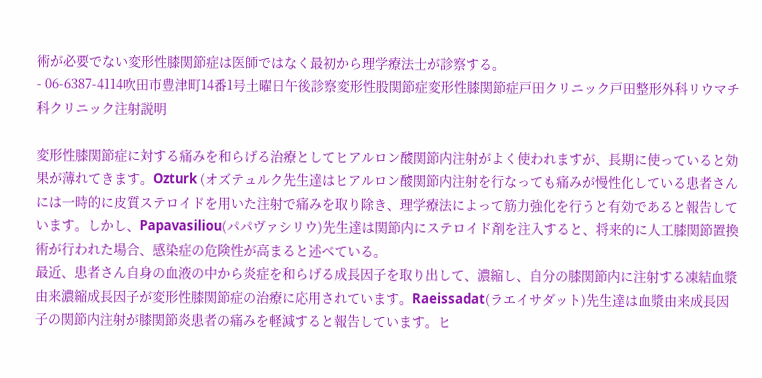術が必要でない変形性膝関節症は医師ではなく最初から理学療法士が診察する。
- 06-6387-4114吹田市豊津町14番1号土曜日午後診察変形性股関節症変形性膝関節症戸田クリニック戸田整形外科リウマチ科クリニック注射説明

変形性膝関節症に対する痛みを和らげる治療としてヒアルロン酸関節内注射がよく使われますが、長期に使っていると効果が薄れてきます。Ozturk (オズテュルク先生達はヒアルロン酸関節内注射を行なっても痛みが慢性化している患者さんには一時的に皮質ステロイドを用いた注射で痛みを取り除き、理学療法によって筋力強化を行うと有効であると報告しています。しかし、Papavasiliou(パパヴァシリウ)先生達は関節内にステロイド剤を注入すると、将来的に人工膝関節置換術が行われた場合、感染症の危険性が高まると述べている。
最近、患者さん自身の血液の中から炎症を和らげる成長因子を取り出して、濃縮し、自分の膝関節内に注射する凍結血漿由来濃縮成長因子が変形性膝関節症の治療に応用されています。Raeissadat(ラエイサダット)先生達は血漿由来成長因子の関節内注射が膝関節炎患者の痛みを軽減すると報告しています。ヒ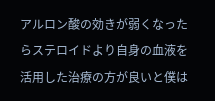アルロン酸の効きが弱くなったらステロイドより自身の血液を活用した治療の方が良いと僕は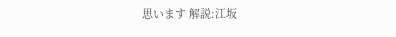思います 解説:江坂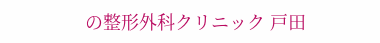の整形外科クリニック 戸田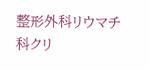整形外科リウマチ科クリ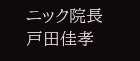ニック院長 戸田佳孝